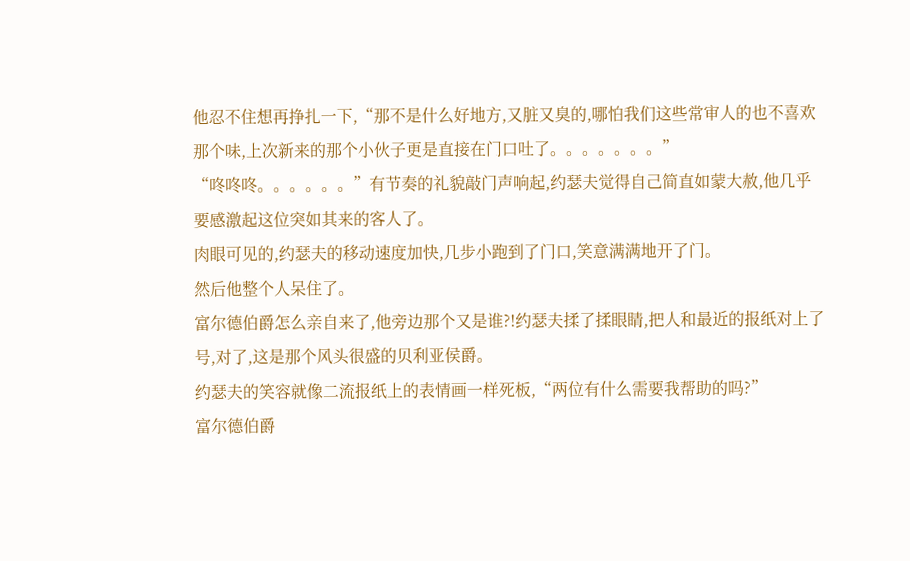他忍不住想再挣扎一下,“那不是什么好地方,又脏又臭的,哪怕我们这些常审人的也不喜欢那个味,上次新来的那个小伙子更是直接在门口吐了。。。。。。。”
“咚咚咚。。。。。。”有节奏的礼貌敲门声响起,约瑟夫觉得自己简直如蒙大赦,他几乎要感激起这位突如其来的客人了。
肉眼可见的,约瑟夫的移动速度加快,几步小跑到了门口,笑意满满地开了门。
然后他整个人呆住了。
富尔德伯爵怎么亲自来了,他旁边那个又是谁?!约瑟夫揉了揉眼睛,把人和最近的报纸对上了号,对了,这是那个风头很盛的贝利亚侯爵。
约瑟夫的笑容就像二流报纸上的表情画一样死板,“两位有什么需要我帮助的吗?”
富尔德伯爵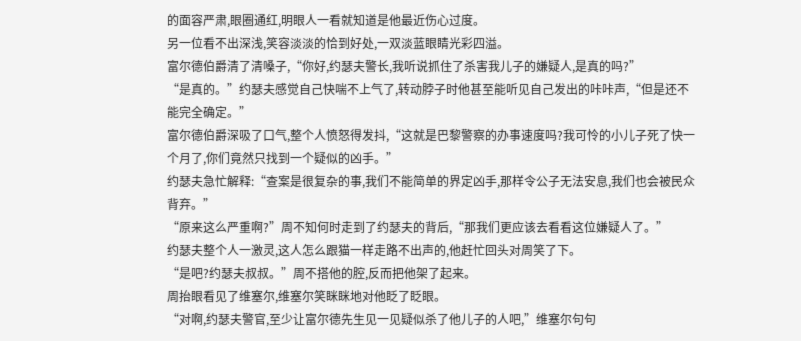的面容严肃,眼圈通红,明眼人一看就知道是他最近伤心过度。
另一位看不出深浅,笑容淡淡的恰到好处,一双淡蓝眼睛光彩四溢。
富尔德伯爵清了清嗓子,“你好,约瑟夫警长,我听说抓住了杀害我儿子的嫌疑人,是真的吗?”
“是真的。”约瑟夫感觉自己快喘不上气了,转动脖子时他甚至能听见自己发出的咔咔声,“但是还不能完全确定。”
富尔德伯爵深吸了口气,整个人愤怒得发抖,“这就是巴黎警察的办事速度吗?我可怜的小儿子死了快一个月了,你们竟然只找到一个疑似的凶手。”
约瑟夫急忙解释:“查案是很复杂的事,我们不能简单的界定凶手,那样令公子无法安息,我们也会被民众背弃。”
“原来这么严重啊?”周不知何时走到了约瑟夫的背后,“那我们更应该去看看这位嫌疑人了。”
约瑟夫整个人一激灵,这人怎么跟猫一样走路不出声的,他赶忙回头对周笑了下。
“是吧?约瑟夫叔叔。”周不搭他的腔,反而把他架了起来。
周抬眼看见了维塞尔,维塞尔笑眯眯地对他眨了眨眼。
“对啊,约瑟夫警官,至少让富尔德先生见一见疑似杀了他儿子的人吧,”维塞尔句句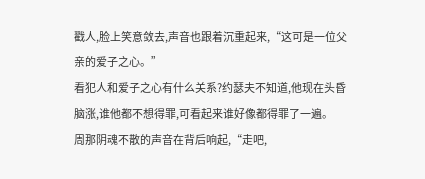戳人,脸上笑意敛去,声音也跟着沉重起来,“这可是一位父亲的爱子之心。”
看犯人和爱子之心有什么关系?约瑟夫不知道,他现在头昏脑涨,谁他都不想得罪,可看起来谁好像都得罪了一遍。
周那阴魂不散的声音在背后响起,“走吧,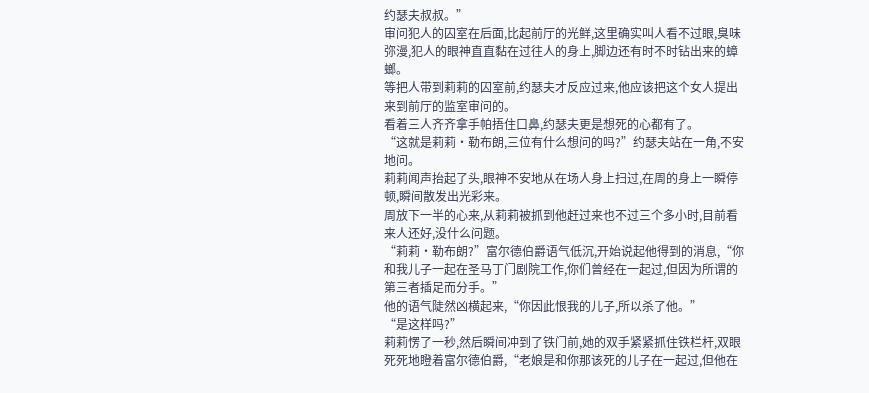约瑟夫叔叔。”
审问犯人的囚室在后面,比起前厅的光鲜,这里确实叫人看不过眼,臭味弥漫,犯人的眼神直直黏在过往人的身上,脚边还有时不时钻出来的蟑螂。
等把人带到莉莉的囚室前,约瑟夫才反应过来,他应该把这个女人提出来到前厅的监室审问的。
看着三人齐齐拿手帕捂住口鼻,约瑟夫更是想死的心都有了。
“这就是莉莉·勒布朗,三位有什么想问的吗?”约瑟夫站在一角,不安地问。
莉莉闻声抬起了头,眼神不安地从在场人身上扫过,在周的身上一瞬停顿,瞬间散发出光彩来。
周放下一半的心来,从莉莉被抓到他赶过来也不过三个多小时,目前看来人还好,没什么问题。
“莉莉·勒布朗?”富尔德伯爵语气低沉,开始说起他得到的消息,“你和我儿子一起在圣马丁门剧院工作,你们曾经在一起过,但因为所谓的第三者插足而分手。”
他的语气陡然凶横起来,“你因此恨我的儿子,所以杀了他。”
“是这样吗?”
莉莉愣了一秒,然后瞬间冲到了铁门前,她的双手紧紧抓住铁栏杆,双眼死死地瞪着富尔德伯爵,“老娘是和你那该死的儿子在一起过,但他在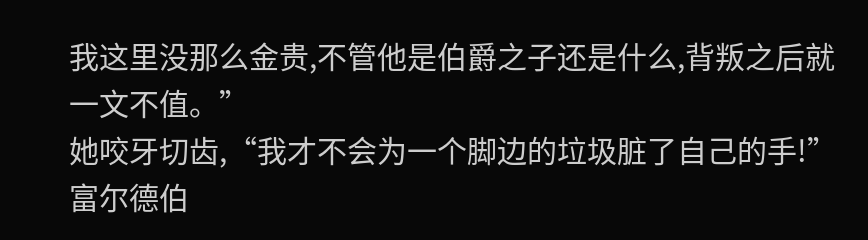我这里没那么金贵,不管他是伯爵之子还是什么,背叛之后就一文不值。”
她咬牙切齿,“我才不会为一个脚边的垃圾脏了自己的手!”
富尔德伯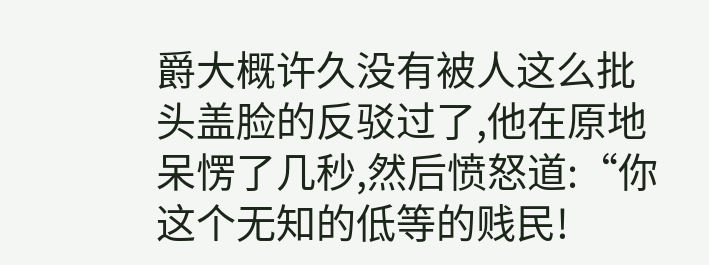爵大概许久没有被人这么批头盖脸的反驳过了,他在原地呆愣了几秒,然后愤怒道:“你这个无知的低等的贱民!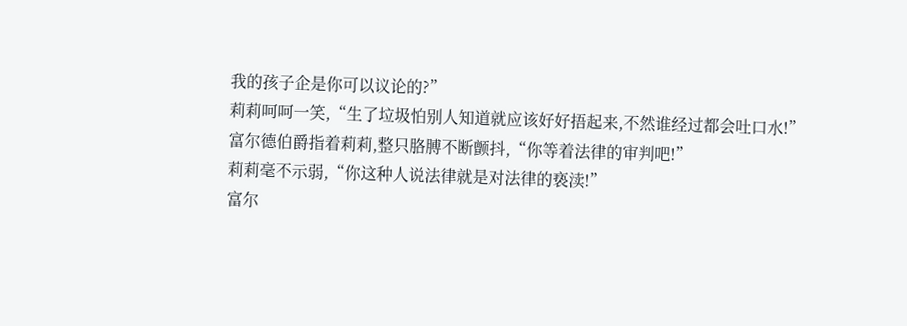我的孩子企是你可以议论的?”
莉莉呵呵一笑,“生了垃圾怕别人知道就应该好好捂起来,不然谁经过都会吐口水!”
富尔德伯爵指着莉莉,整只胳膊不断颤抖,“你等着法律的审判吧!”
莉莉毫不示弱,“你这种人说法律就是对法律的亵渎!”
富尔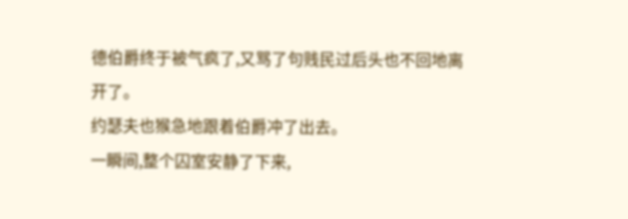德伯爵终于被气疯了,又骂了句贱民过后头也不回地离开了。
约瑟夫也猴急地跟着伯爵冲了出去。
一瞬间,整个囚室安静了下来,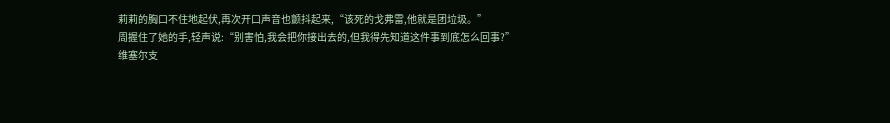莉莉的胸口不住地起伏,再次开口声音也颤抖起来,“该死的戈弗雷,他就是团垃圾。”
周握住了她的手,轻声说:“别害怕,我会把你接出去的,但我得先知道这件事到底怎么回事?”
维塞尔支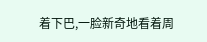着下巴,一脸新奇地看着周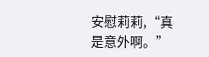安慰莉莉,“真是意外啊。”